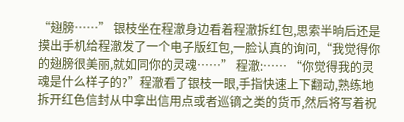“翅膀……” 银枝坐在程澈身边看着程澈拆红包,思索半晌后还是摸出手机给程澈发了一个电子版红包,一脸认真的询问,“我觉得你的翅膀很美丽,就如同你的灵魂……” 程澈:…… “你觉得我的灵魂是什么样子的?”程澈看了银枝一眼,手指快速上下翻动,熟练地拆开红色信封从中拿出信用点或者巡镝之类的货币,然后将写着祝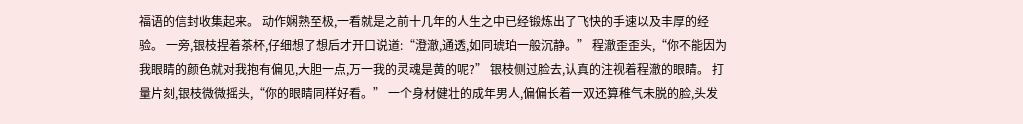福语的信封收集起来。 动作娴熟至极,一看就是之前十几年的人生之中已经锻炼出了飞快的手速以及丰厚的经验。 一旁,银枝捏着茶杯,仔细想了想后才开口说道:“澄澈,通透,如同琥珀一般沉静。” 程澈歪歪头,“你不能因为我眼睛的颜色就对我抱有偏见,大胆一点,万一我的灵魂是黄的呢?” 银枝侧过脸去,认真的注视着程澈的眼睛。 打量片刻,银枝微微摇头,“你的眼睛同样好看。” 一个身材健壮的成年男人,偏偏长着一双还算稚气未脱的脸,头发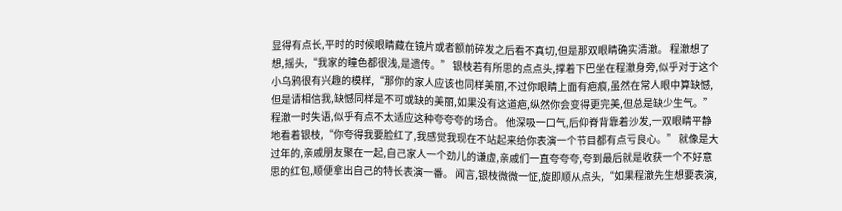显得有点长,平时的时候眼睛藏在镜片或者额前碎发之后看不真切,但是那双眼睛确实清澈。 程澈想了想,摇头,“我家的瞳色都很浅,是遗传。” 银枝若有所思的点点头,撑着下巴坐在程澈身旁,似乎对于这个小乌鸦很有兴趣的模样,“那你的家人应该也同样美丽,不过你眼睛上面有疤痕,虽然在常人眼中算缺憾,但是请相信我,缺憾同样是不可或缺的美丽,如果没有这道疤,纵然你会变得更完美,但总是缺少生气。” 程澈一时失语,似乎有点不太适应这种夸夸夸的场合。 他深吸一口气,后仰脊背靠着沙发,一双眼睛平静地看着银枝,“你夸得我要脸红了,我感觉我现在不站起来给你表演一个节目都有点亏良心。” 就像是大过年的,亲戚朋友聚在一起,自己家人一个劲儿的谦虚,亲戚们一直夸夸夸,夸到最后就是收获一个不好意思的红包,顺便拿出自己的特长表演一番。 闻言,银枝微微一怔,旋即顺从点头,“如果程澈先生想要表演,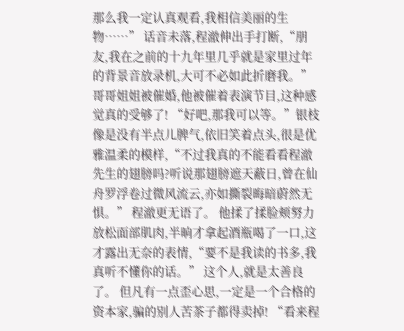那么我一定认真观看,我相信美丽的生物……” 话音未落,程澈伸出手打断,“朋友,我在之前的十九年里几乎就是家里过年的背景音放录机,大可不必如此折磨我。” 哥哥姐姐被催婚,他被催着表演节目,这种感觉真的受够了! “好吧,那我可以等。”银枝像是没有半点儿脾气,依旧笑着点头,很是优雅温柔的模样,“不过我真的不能看看程澈先生的翅膀吗?听说那翅膀遮天蔽日,曾在仙舟罗浮卷过微风流云,亦如撕裂晦暗蔚然无惧。” 程澈更无语了。 他揉了揉脸颊努力放松面部肌肉,半晌才拿起酒瓶喝了一口,这才露出无奈的表情,“要不是我读的书多,我真听不懂你的话。” 这个人,就是太善良了。 但凡有一点歪心思,一定是一个合格的资本家,骗的别人苦茶子都得卖掉! “看来程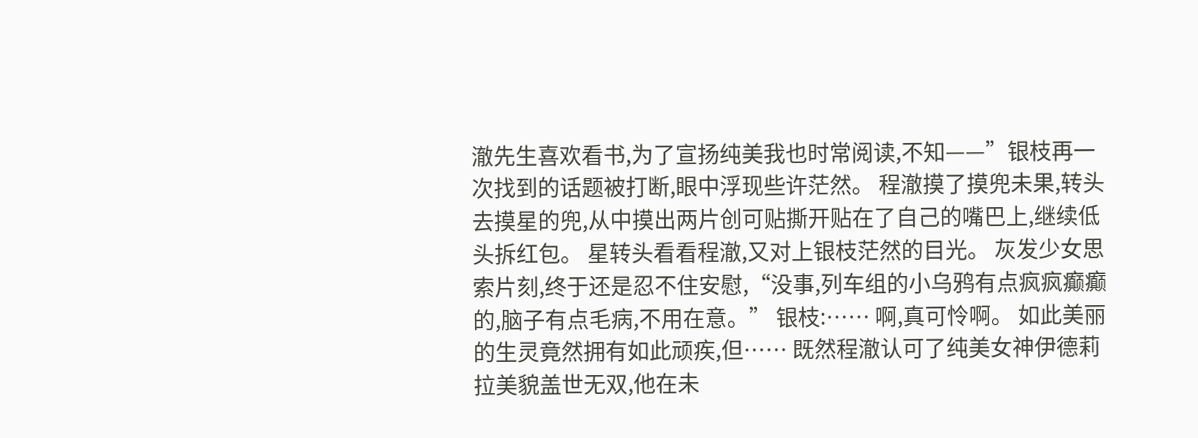澈先生喜欢看书,为了宣扬纯美我也时常阅读,不知——”银枝再一次找到的话题被打断,眼中浮现些许茫然。 程澈摸了摸兜未果,转头去摸星的兜,从中摸出两片创可贴撕开贴在了自己的嘴巴上,继续低头拆红包。 星转头看看程澈,又对上银枝茫然的目光。 灰发少女思索片刻,终于还是忍不住安慰,“没事,列车组的小乌鸦有点疯疯癫癫的,脑子有点毛病,不用在意。” 银枝:…… 啊,真可怜啊。 如此美丽的生灵竟然拥有如此顽疾,但…… 既然程澈认可了纯美女神伊德莉拉美貌盖世无双,他在未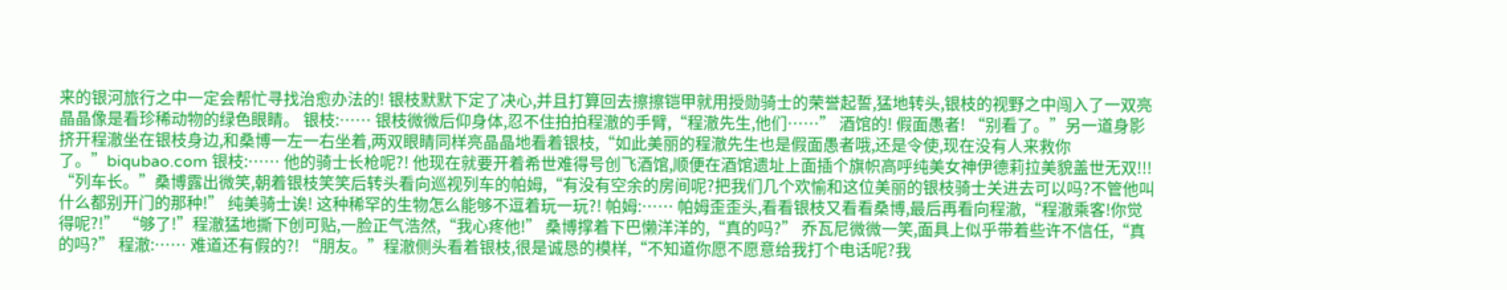来的银河旅行之中一定会帮忙寻找治愈办法的! 银枝默默下定了决心,并且打算回去擦擦铠甲就用授勋骑士的荣誉起誓,猛地转头,银枝的视野之中闯入了一双亮晶晶像是看珍稀动物的绿色眼睛。 银枝:…… 银枝微微后仰身体,忍不住拍拍程澈的手臂,“程澈先生,他们……” 酒馆的! 假面愚者! “别看了。”另一道身影挤开程澈坐在银枝身边,和桑博一左一右坐着,两双眼睛同样亮晶晶地看着银枝,“如此美丽的程澈先生也是假面愚者哦,还是令使,现在没有人来救你了。”biqubao.com 银枝:…… 他的骑士长枪呢?! 他现在就要开着希世难得号创飞酒馆,顺便在酒馆遗址上面插个旗帜高呼纯美女神伊德莉拉美貌盖世无双!!! “列车长。”桑博露出微笑,朝着银枝笑笑后转头看向巡视列车的帕姆,“有没有空余的房间呢?把我们几个欢愉和这位美丽的银枝骑士关进去可以吗?不管他叫什么都别开门的那种!” 纯美骑士诶! 这种稀罕的生物怎么能够不逗着玩一玩?! 帕姆:…… 帕姆歪歪头,看看银枝又看看桑博,最后再看向程澈,“程澈乘客!你觉得呢?!” “够了!”程澈猛地撕下创可贴,一脸正气浩然,“我心疼他!” 桑博撑着下巴懒洋洋的,“真的吗?” 乔瓦尼微微一笑,面具上似乎带着些许不信任,“真的吗?” 程澈:…… 难道还有假的?! “朋友。”程澈侧头看着银枝,很是诚恳的模样,“不知道你愿不愿意给我打个电话呢?我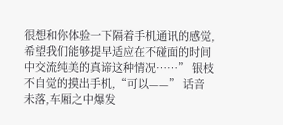很想和你体验一下隔着手机通讯的感觉,希望我们能够提早适应在不碰面的时间中交流纯美的真谛这种情况……” 银枝不自觉的摸出手机,“可以——” 话音未落,车厢之中爆发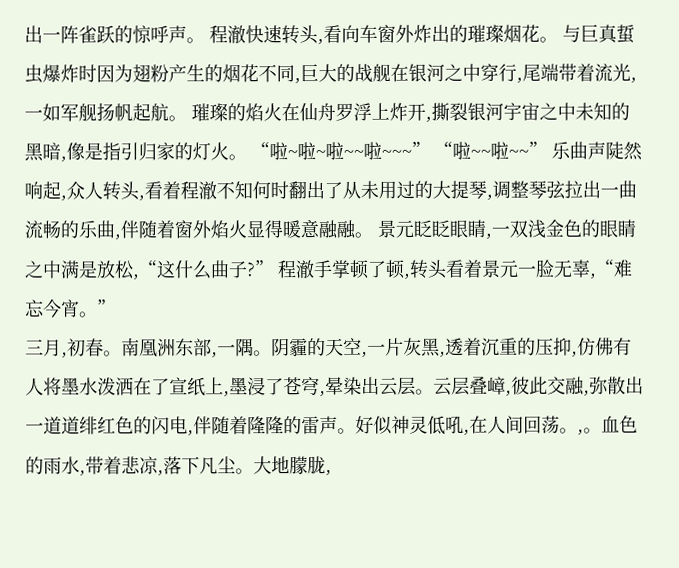出一阵雀跃的惊呼声。 程澈快速转头,看向车窗外炸出的璀璨烟花。 与巨真蜇虫爆炸时因为翅粉产生的烟花不同,巨大的战舰在银河之中穿行,尾端带着流光,一如军舰扬帆起航。 璀璨的焰火在仙舟罗浮上炸开,撕裂银河宇宙之中未知的黑暗,像是指引归家的灯火。 “啦~啦~啦~~啦~~~” “啦~~啦~~” 乐曲声陡然响起,众人转头,看着程澈不知何时翻出了从未用过的大提琴,调整琴弦拉出一曲流畅的乐曲,伴随着窗外焰火显得暖意融融。 景元眨眨眼睛,一双浅金色的眼睛之中满是放松,“这什么曲子?” 程澈手掌顿了顿,转头看着景元一脸无辜,“难忘今宵。”
三月,初春。南凰洲东部,一隅。阴霾的天空,一片灰黑,透着沉重的压抑,仿佛有人将墨水泼洒在了宣纸上,墨浸了苍穹,晕染出云层。云层叠嶂,彼此交融,弥散出一道道绯红色的闪电,伴随着隆隆的雷声。好似神灵低吼,在人间回荡。,。血色的雨水,带着悲凉,落下凡尘。大地朦胧,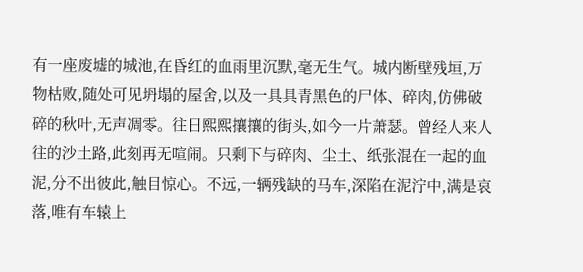有一座废墟的城池,在昏红的血雨里沉默,毫无生气。城内断壁残垣,万物枯败,随处可见坍塌的屋舍,以及一具具青黑色的尸体、碎肉,仿佛破碎的秋叶,无声凋零。往日熙熙攘攘的街头,如今一片萧瑟。曾经人来人往的沙土路,此刻再无喧闹。只剩下与碎肉、尘土、纸张混在一起的血泥,分不出彼此,触目惊心。不远,一辆残缺的马车,深陷在泥泞中,满是哀落,唯有车辕上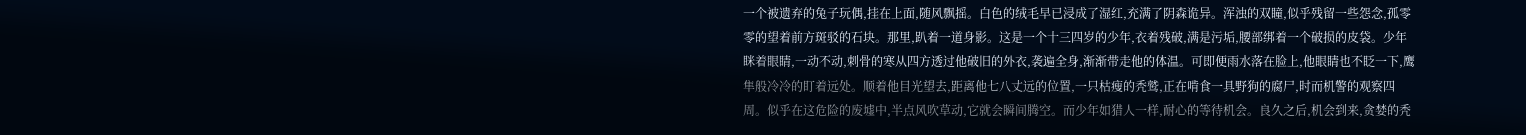一个被遗弃的兔子玩偶,挂在上面,随风飘摇。白色的绒毛早已浸成了湿红,充满了阴森诡异。浑浊的双瞳,似乎残留一些怨念,孤零零的望着前方斑驳的石块。那里,趴着一道身影。这是一个十三四岁的少年,衣着残破,满是污垢,腰部绑着一个破损的皮袋。少年眯着眼睛,一动不动,刺骨的寒从四方透过他破旧的外衣,袭遍全身,渐渐带走他的体温。可即便雨水落在脸上,他眼睛也不眨一下,鹰隼般冷冷的盯着远处。顺着他目光望去,距离他七八丈远的位置,一只枯瘦的秃鹫,正在啃食一具野狗的腐尸,时而机警的观察四周。似乎在这危险的废墟中,半点风吹草动,它就会瞬间腾空。而少年如猎人一样,耐心的等待机会。良久之后,机会到来,贪婪的秃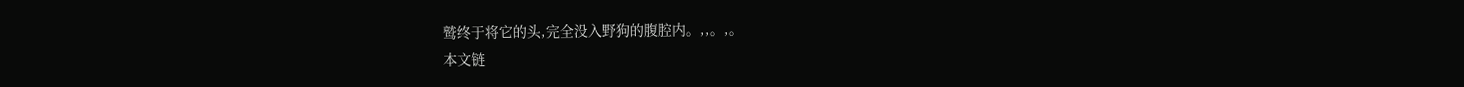鹫终于将它的头,完全没入野狗的腹腔内。,,。,。
本文链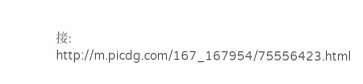接:
http://m.picdg.com/167_167954/75556423.html